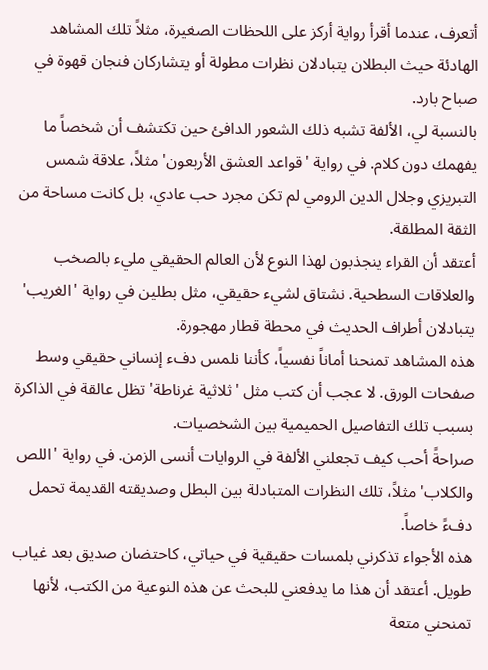أتعرف، عندما أقرأ رواية أركز على اللحظات الصغيرة، مثلاً تلك المشاهد الهادئة حيث البطلان يتبادلان نظرات مطولة أو يتشاركان فنجان قهوة في صباح بارد.
بالنسبة لي، الألفة تشبه ذلك الشعور الدافئ حين تكتشف أن شخصاً ما يفهمك دون كلام. في رواية 'قواعد العشق الأربعون' مثلاً، علاقة شمس التبريزي وجلال الدين الرومي لم تكن مجرد حب عادي، بل كانت مساحة من الثقة المطلقة.
أعتقد أن القراء ينجذبون لهذا النوع لأن العالم الحقيقي مليء بالصخب والعلاقات السطحية. نشتاق لشيء حقيقي، مثل بطلين في رواية 'الغريب' يتبادلان أطراف الحديث في محطة قطار مهجورة.
هذه المشاهد تمنحنا أماناً نفسياً، كأننا نلمس دفء إنساني حقيقي وسط صفحات الورق. لا عجب أن كتب مثل 'ثلاثية غرناطة' تظل عالقة في الذاكرة بسبب تلك التفاصيل الحميمية بين الشخصيات.
صراحةً أحب كيف تجعلني الألفة في الروايات أنسى الزمن. في رواية 'اللص والكلاب' مثلاً، تلك النظرات المتبادلة بين البطل وصديقته القديمة تحمل دفءً خاصاً.
هذه الأجواء تذكرني بلمسات حقيقية في حياتي، كاحتضان صديق بعد غياب طويل. أعتقد أن هذا ما يدفعني للبحث عن هذه النوعية من الكتب، لأنها تمنحني متعة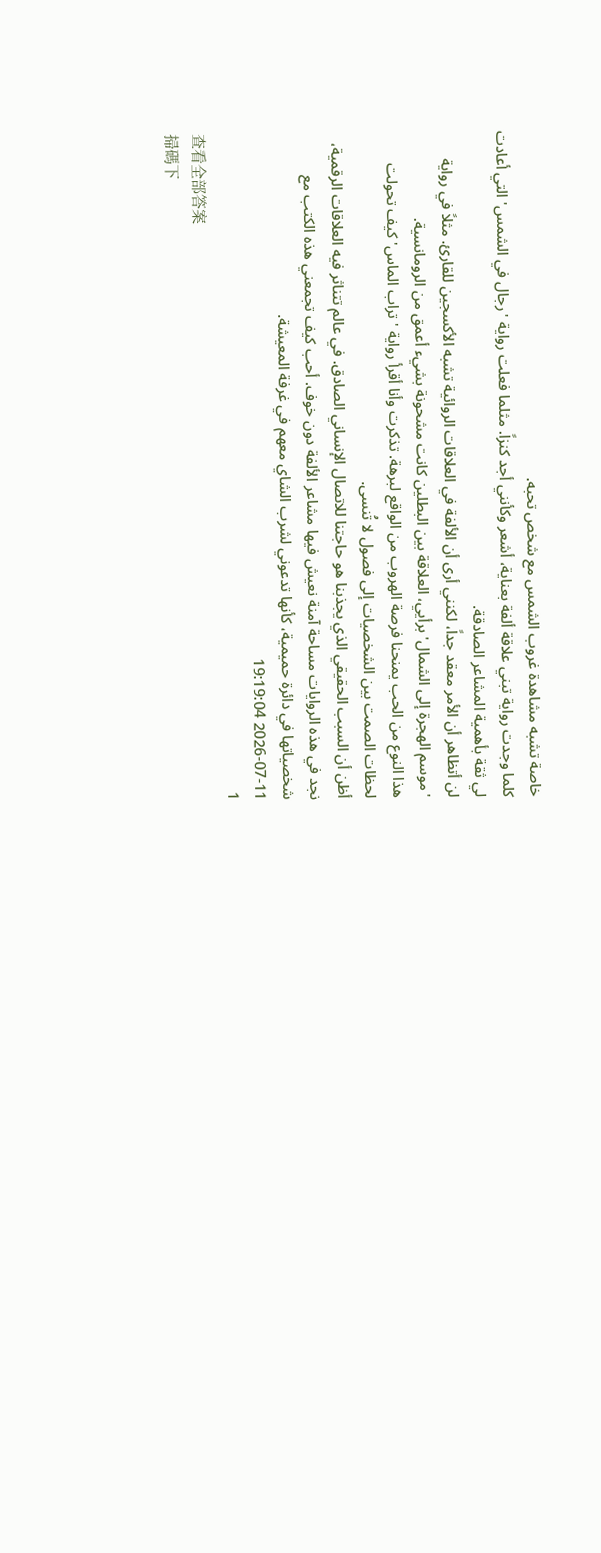خاصة تشبه مشاهدة غروب الشمس مع شخص تحبه.
كلما وجدت رواية تبني علاقة ألفة بعناية، أشعر وكأنني أجد كنزاً. مثلما فعلت رواية 'رجال في الشمس' التي أعادت لي ثقة بأهمية المشاعر الصادقة.
لن أتظاهر أن الأمر معقد جداً، لكنني أرى أن الألفة في العلاقات الروائية تشبه الأكسجين للقارئ. مثلاً في رواية 'موسم الهجرة إلى الشمال' برأيي، العلاقة بين البطلين كانت مشحونة بشيء أعمق من الرومانسية.
هذا النوع من الحب يمنحنا فرصة الهروب من الواقع لبرهة. تذكرت وأنا أقرأ رواية 'تراب الماس' كيف تحولت لحظات الصمت بين الشخصيات إلى فصول لا تُنسى.
أظن أن السبب الحقيقي الذي يجذبنا هو حاجتنا للاتصال الإنساني الصادق. في عالم تتناثر فيه العلاقات الرقمية، نجد في هذه الروايات مساحة آمنة نعيش فيها مشاعر الألفة دون خوف. أحب كيف تجمعني هذه الكتب مع شخصياتها في دائرة حميمية، كأنها تدعوني لشرب الشاي معهم في غرفة المعيشة.
2026-07-11 19:19:04
1
查看全部答案
掃碼下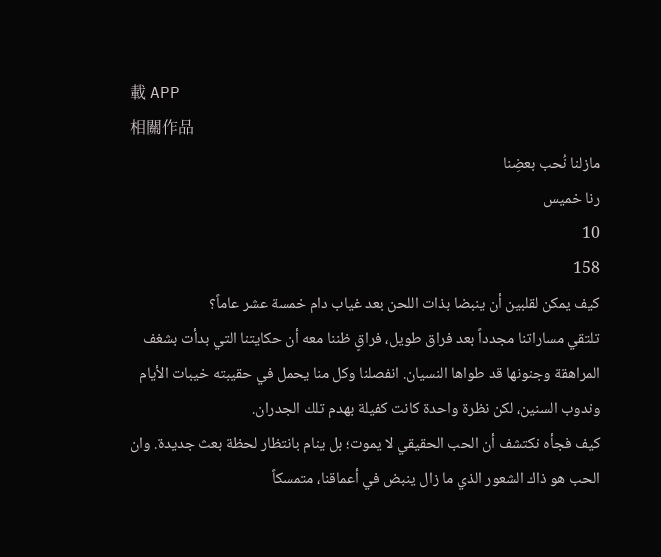載 APP
相關作品
مازلنا نُحب بعضِنا
رنا خميس
10
158
كيف يمكن لقلبين أن ينبضا بذات اللحن بعد غياب دام خمسة عشر عاماً؟
تلتقي مساراتنا مجدداً بعد فراق طويل، فراقٍ ظننا معه أن حكايتنا التي بدأت بشغف المراهقة وجنونها قد طواها النسيان. انفصلنا وكل منا يحمل في حقيبته خيبات الأيام وندوب السنين، لكن نظرة واحدة كانت كفيلة بهدم تلك الجدران.
كيف فجأه نكتشف أن الحب الحقيقي لا يموت؛ بل ينام بانتظار لحظة بعث جديدة. وان الحب هو ذاك الشعور الذي ما زال ينبض في أعماقنا، متمسكاً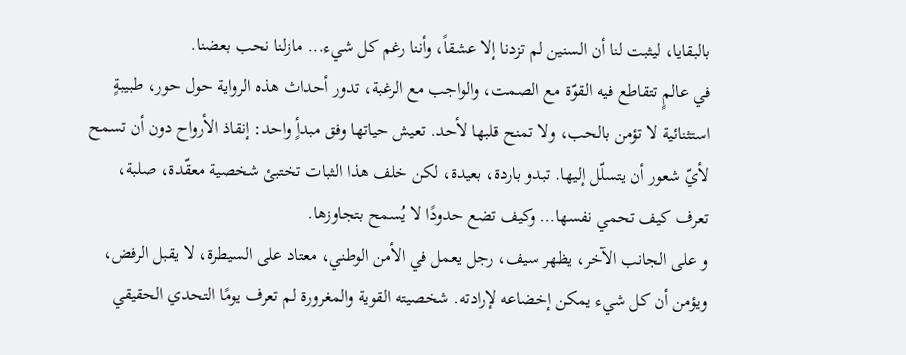بالبقايا، ليثبت لنا أن السنين لم تزدنا إلا عشقاً، وأننا رغم كل شيء... مازلنا نحب بعضنا.
في عالمٍ تتقاطع فيه القوّة مع الصمت، والواجب مع الرغبة، تدور أحداث هذه الرواية حول حور، طبيبةٍ استثنائية لا تؤمن بالحب، ولا تمنح قلبها لأحد. تعيش حياتها وفق مبدأٍ واحد: إنقاذ الأرواح دون أن تسمح لأيّ شعور أن يتسلّل إليها. تبدو باردة، بعيدة، لكن خلف هذا الثبات تختبئ شخصية معقّدة، صلبة، تعرف كيف تحمي نفسها… وكيف تضع حدودًا لا يُسمح بتجاوزها.
و على الجانب الآخر، يظهر سيف، رجل يعمل في الأمن الوطني، معتاد على السيطرة، لا يقبل الرفض، ويؤمن أن كل شيء يمكن إخضاعه لإرادته. شخصيته القوية والمغرورة لم تعرف يومًا التحدي الحقيقي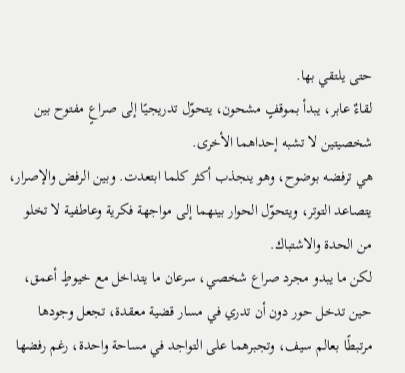حتى يلتقي بها.
لقاءٌ عابر، يبدأ بموقفٍ مشحون، يتحوّل تدريجيًا إلى صراعٍ مفتوح بين شخصيتين لا تشبه إحداهما الأخرى.
هي ترفضه بوضوح، وهو ينجذب أكثر كلما ابتعدت. وبين الرفض والإصرار، يتصاعد التوتر، ويتحوّل الحوار بينهما إلى مواجهة فكرية وعاطفية لا تخلو من الحدة والاشتباك.
لكن ما يبدو مجرد صراع شخصي، سرعان ما يتداخل مع خيوطٍ أعمق، حين تدخل حور دون أن تدري في مسار قضية معقدة، تجعل وجودها مرتبطًا بعالم سيف، وتجبرهما على التواجد في مساحة واحدة، رغم رفضها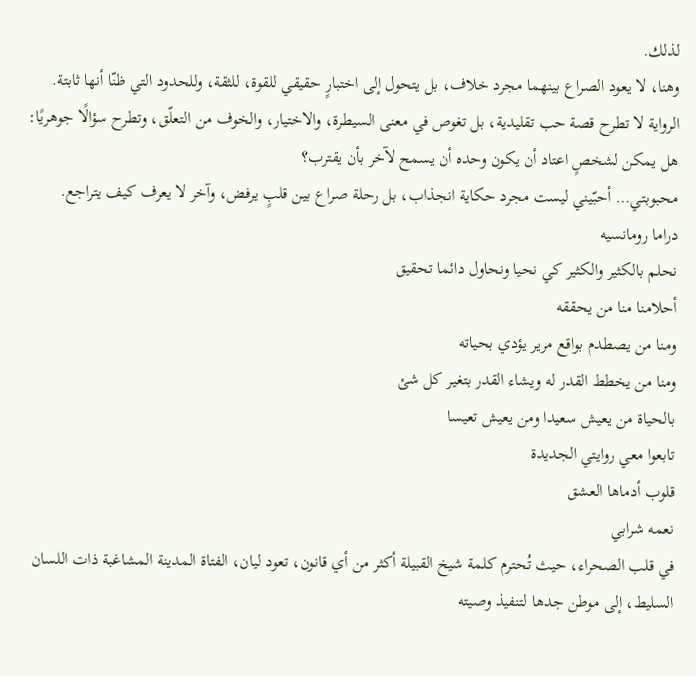لذلك.
وهنا، لا يعود الصراع بينهما مجرد خلاف، بل يتحول إلى اختبارٍ حقيقي للقوة، للثقة، وللحدود التي ظنّا أنها ثابتة.
الرواية لا تطرح قصة حب تقليدية، بل تغوص في معنى السيطرة، والاختيار، والخوف من التعلّق، وتطرح سؤالًا جوهريًا: هل يمكن لشخصٍ اعتاد أن يكون وحده أن يسمح لآخر بأن يقترب؟
محبوبتي… أحبّيني ليست مجرد حكاية انجذاب، بل رحلة صراع بين قلبٍ يرفض، وآخر لا يعرف كيف يتراجع.
دراما رومانسيه
نحلم بالكثير والكثير كي نحيا ونحاول دائما تحقيق
أحلامنا منا من يحققه
ومنا من يصطدم بواقع مرير يؤدي بحياته
ومنا من يخطط القدر له ويشاء القدر بتغير كل شئ
بالحياة من يعيش سعيدا ومن يعيش تعيسا
تابعوا معي روايتي الجديدة
قلوب أدماها العشق
نعمه شرابي
في قلب الصحراء، حيث تُحترم كلمة شيخ القبيلة أكثر من أي قانون، تعود ليان، الفتاة المدينة المشاغبة ذات اللسان السليط، إلى موطن جدها لتنفيذ وصيته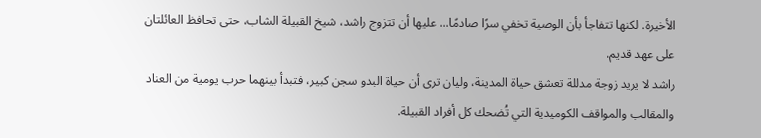الأخيرة. لكنها تتفاجأ بأن الوصية تخفي سرًا صادمًا... عليها أن تتزوج راشد، شيخ القبيلة الشاب، حتى تحافظ العائلتان على عهد قديم.
راشد لا يريد زوجة مدللة تعشق حياة المدينة، وليان ترى أن حياة البدو سجن كبير، فتبدأ بينهما حرب يومية من العناد والمقالب والمواقف الكوميدية التي تُضحك كل أفراد القبيلة.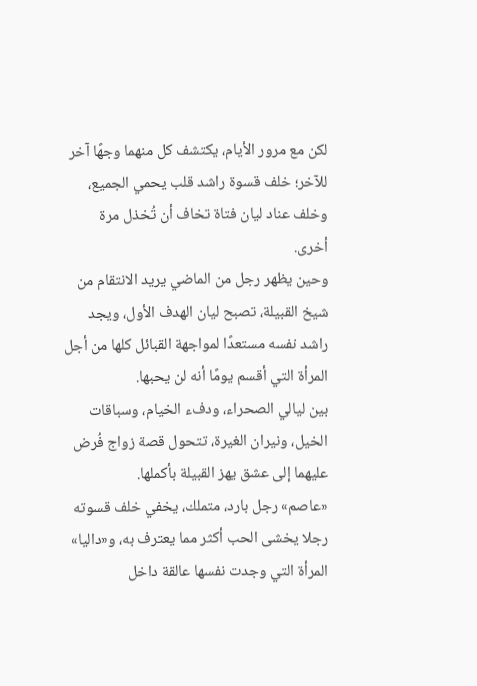لكن مع مرور الأيام، يكتشف كل منهما وجهًا آخر للآخر؛ خلف قسوة راشد قلب يحمي الجميع، وخلف عناد ليان فتاة تخاف أن تُخذل مرة أخرى.
وحين يظهر رجل من الماضي يريد الانتقام من شيخ القبيلة، تصبح ليان الهدف الأول، ويجد راشد نفسه مستعدًا لمواجهة القبائل كلها من أجل المرأة التي أقسم يومًا أنه لن يحبها.
بين ليالي الصحراء، ودفء الخيام، وسباقات الخيل، ونيران الغيرة، تتحول قصة زواج فُرض عليهما إلى عشق يهز القبيلة بأكملها.
«عاصم» رجل بارد، متملك، يخفي خلف قسوته رجلا يخشى الحب أكثر مما يعترف به، و«داليا» المرأة التي وجدت نفسها عالقة داخل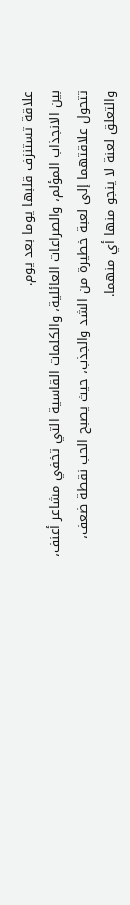علاقة تستنزف قلبها يوما بعد يوم.
بين الانجذاب المؤلم، والصراعات العائلية، والكلمات القاسية التي تخفي مشاعر أعنف، تتحول علاقتهما إلى لعبة خطيرة من الشد والجذب، حيث يصبح الحب نقطة ضعف، والتعلق لعنة لا ينجو منها أي منهما.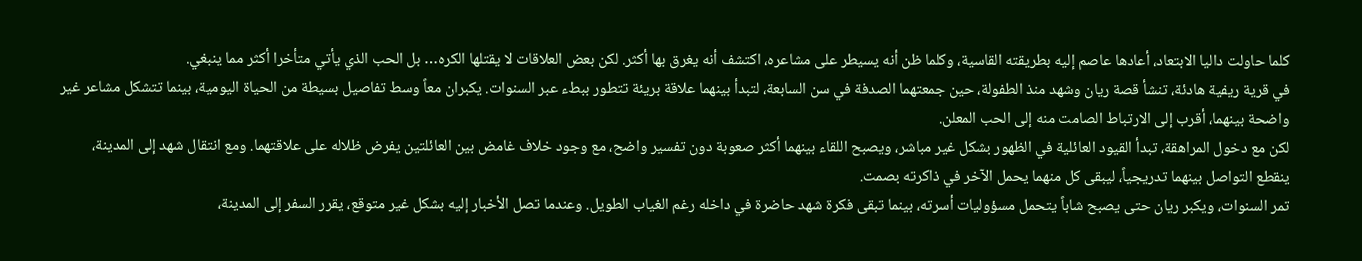كلما حاولت داليا الابتعاد، أعادها عاصم إليه بطريقته القاسية، وكلما ظن أنه يسيطر على مشاعره، اكتشف أنه يغرق بها أكثر. لكن بعض العلاقات لا يقتلها الكره… بل الحب الذي يأتي متأخرا أكثر مما ينبغي.
في قرية ريفية هادئة، تنشأ قصة ريان وشهد منذ الطفولة، حين جمعتهما الصدفة في سن السابعة، لتبدأ بينهما علاقة بريئة تتطور ببطء عبر السنوات. يكبران معاً وسط تفاصيل بسيطة من الحياة اليومية، بينما تتشكل مشاعر غير واضحة بينهما، أقرب إلى الارتباط الصامت منه إلى الحب المعلن.
لكن مع دخول المراهقة، تبدأ القيود العائلية في الظهور بشكل غير مباشر، ويصبح اللقاء بينهما أكثر صعوبة دون تفسير واضح، مع وجود خلاف غامض بين العائلتين يفرض ظلاله على علاقتهما. ومع انتقال شهد إلى المدينة، ينقطع التواصل بينهما تدريجياً، ليبقى كل منهما يحمل الآخر في ذاكرته بصمت.
تمر السنوات، ويكبر ريان حتى يصبح شاباً يتحمل مسؤوليات أسرته، بينما تبقى فكرة شهد حاضرة في داخله رغم الغياب الطويل. وعندما تصل الأخبار إليه بشكل غير متوقع، يقرر السفر إلى المدينة،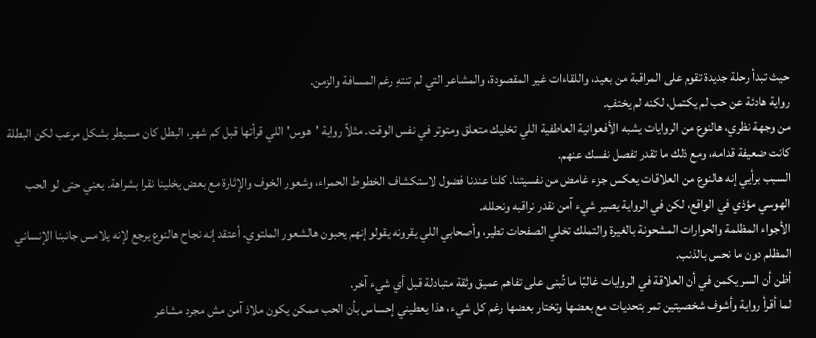حيث تبدأ رحلة جديدة تقوم على المراقبة من بعيد، واللقاءات غير المقصودة، والمشاعر التي لم تنتهِ رغم المسافة والزمن.
رواية هادئة عن حب لم يكتمل، لكنه لم يختفِ.
من وجهة نظري، هالنوع من الروايات يشبه الأفعوانية العاطفية اللي تخليك متعلق ومتوتر في نفس الوقت. مثلاً رواية 'هوس' اللي قرأتها قبل كم شهر، البطل كان مسيطر بشكل مرعب لكن البطلة كانت ضعيفة قدامه، ومع ذلك ما تقدر تفصل نفسك عنهم.
السبب برأيي إنه هالنوع من العلاقات يعكس جزء غامض من نفسيتنا. كلنا عندنا فضول لاستكشاف الخطوط الحمراء، وشعور الخوف والإثارة مع بعض يخلينا نقرا بشراهة. يعني حتى لو الحب الهوسي مؤذي في الواقع، لكن في الرواية يصير شيء آمن نقدر نراقبه ونحلله.
الأجواء المظلمة والحوارات المشحونة بالغيرة والتملك تخلي الصفحات تطير، وأصحابي اللي يقرونه يقولو إنهم يحبون هالشعور الملتوي. أعتقد إنه نجاح هالنوع يرجع لإنه يلامس جانبنا الإنساني المظلم دون ما نحس بالذنب.
أظن أن السر يكمن في أن العلاقة في الروايات غالبًا ما تُبنى على تفاهم عميق وثقة متبادلة قبل أي شيء آخر.
لما أقرأ رواية وأشوف شخصيتين تمر بتحديات مع بعضها وتختار بعضها رغم كل شيء، هذا يعطيني إحساس بأن الحب ممكن يكون ملاذ آمن مش مجرد مشاعر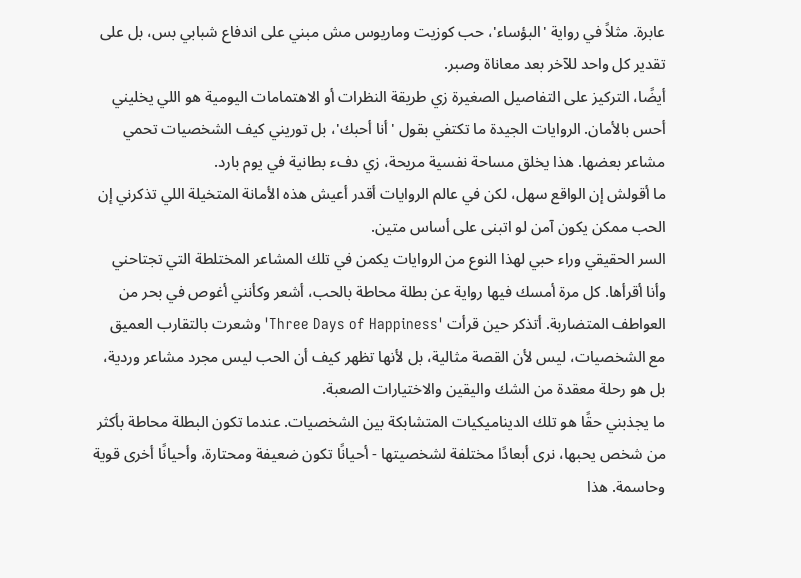عابرة. مثلاً في رواية 'البؤساء'، حب كوزيت وماريوس مش مبني على اندفاع شبابي بس، بل على تقدير كل واحد للآخر بعد معاناة وصبر.
أيضًا، التركيز على التفاصيل الصغيرة زي طريقة النظرات أو الاهتمامات اليومية هو اللي يخليني أحس بالأمان. الروايات الجيدة ما تكتفي بقول 'أنا أحبك'، بل توريني كيف الشخصيات تحمي مشاعر بعضها. هذا يخلق مساحة نفسية مريحة، زي دفء بطانية في يوم بارد.
ما أقولش إن الواقع سهل، لكن في عالم الروايات أقدر أعيش هذه الأمانة المتخيلة اللي تذكرني إن الحب ممكن يكون آمن لو اتبنى على أساس متين.
السر الحقيقي وراء حبي لهذا النوع من الروايات يكمن في تلك المشاعر المختلطة التي تجتاحني وأنا أقرأها. كل مرة أمسك فيها رواية عن بطلة محاطة بالحب، أشعر وكأنني أغوص في بحر من العواطف المتضاربة. أتذكر حين قرأت 'Three Days of Happiness' وشعرت بالتقارب العميق مع الشخصيات، ليس لأن القصة مثالية، بل لأنها تظهر كيف أن الحب ليس مجرد مشاعر وردية، بل هو رحلة معقدة من الشك واليقين والاختيارات الصعبة.
ما يجذبني حقًا هو تلك الديناميكيات المتشابكة بين الشخصيات. عندما تكون البطلة محاطة بأكثر من شخص يحبها، نرى أبعادًا مختلفة لشخصيتها - أحيانًا تكون ضعيفة ومحتارة، وأحيانًا أخرى قوية وحاسمة. هذا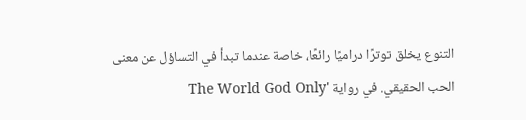التنوع يخلق توترًا دراميًا رائعًا، خاصة عندما تبدأ في التساؤل عن معنى الحب الحقيقي. في رواية 'The World God Only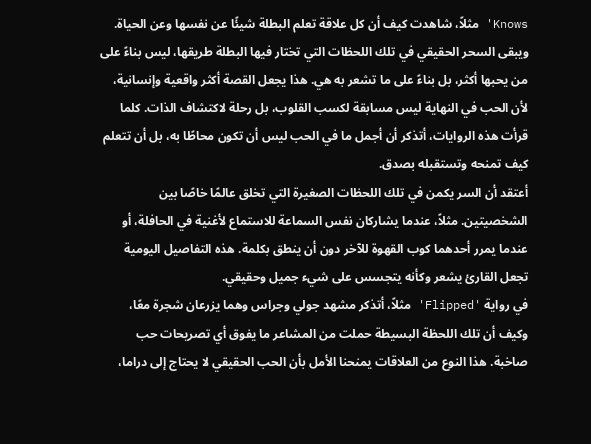Knows' مثلاً، شاهدت كيف أن كل علاقة تعلم البطلة شيئًا عن نفسها وعن الحياة.
ويبقى السحر الحقيقي في تلك اللحظات التي تختار فيها البطلة طريقها، ليس بناءً على من يحبها أكثر، بل بناءً على ما تشعر به هي. هذا يجعل القصة أكثر واقعية وإنسانية، لأن الحب في النهاية ليس مسابقة لكسب القلوب، بل رحلة لاكتشاف الذات. كلما قرأت هذه الروايات، أتذكر أن أجمل ما في الحب ليس أن تكون محاطًا به، بل أن تتعلم كيف تمنحه وتستقبله بصدق.
أعتقد أن السر يكمن في تلك اللحظات الصغيرة التي تخلق عالمًا خاصًا بين الشخصيتين. مثلاً، عندما يشاركان نفس السماعة للاستماع لأغنية في الحافلة، أو عندما يمرر أحدهما كوب القهوة للآخر دون أن ينطق بكلمة. هذه التفاصيل اليومية تجعل القارئ يشعر وكأنه يتجسس على شيء جميل وحقيقي.
في رواية 'Flipped' مثلاً، أتذكر مشهد جولي وجراس وهما يزرعان شجرة معًا، وكيف أن تلك اللحظة البسيطة حملت من المشاعر ما يفوق أي تصريحات حب صاخبة. هذا النوع من العلاقات يمنحنا الأمل بأن الحب الحقيقي لا يحتاج إلى دراما،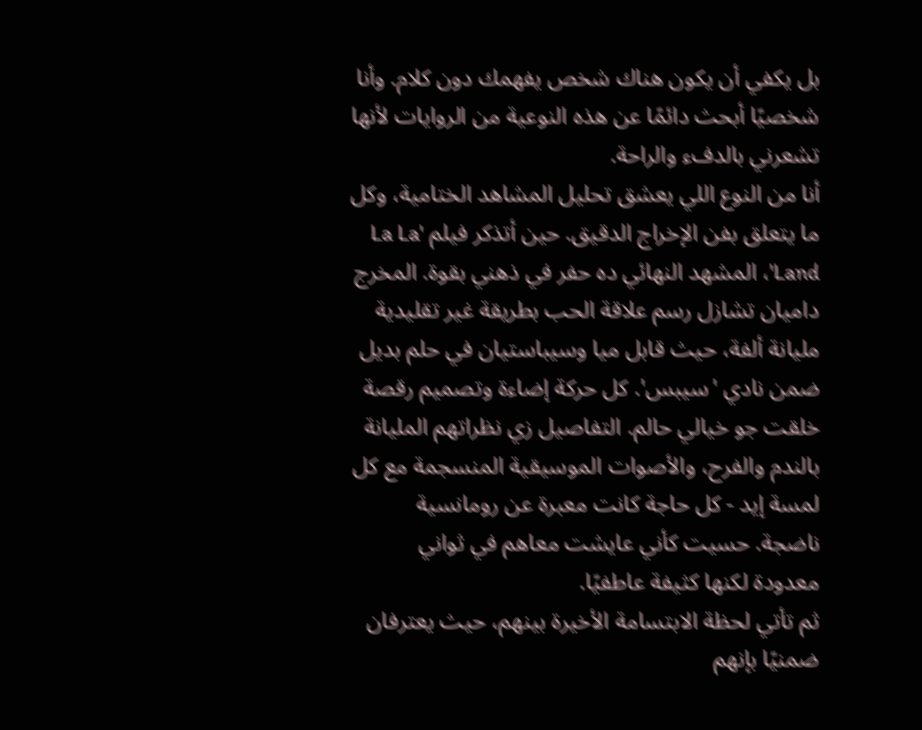بل يكفي أن يكون هناك شخص يفهمك دون كلام. وأنا شخصيًا أبحث دائمًا عن هذه النوعية من الروايات لأنها تشعرني بالدفء والراحة.
أنا من النوع اللي يعشق تحليل المشاهد الختامية، وكل ما يتعلق بفن الإخراج الدقيق. حين أتذكر فيلم 'La La Land'، المشهد النهائي ده حفر في ذهني بقوة. المخرج داميان تشازل رسم علاقة الحب بطريقة غير تقليدية مليانة ألفة، حيث قابل ميا وسيباستيان في حلم بديل ضمن نادي 'سيبس'. كل حركة إضاءة وتصميم رقصة خلقت جو خيالي حالم. التفاصيل زي نظراتهم المليانة بالندم والفرح، والأصوات الموسيقية المنسجمة مع كل لمسة إيد - كل حاجة كانت معبرة عن رومانسية ناضجة. حسيت كأني عايشت معاهم في ثواني معدودة لكنها كثيفة عاطفيًا.
ثم تأتي لحظة الابتسامة الأخيرة بينهم، حيث يعترفان ضمنيًا بإنهم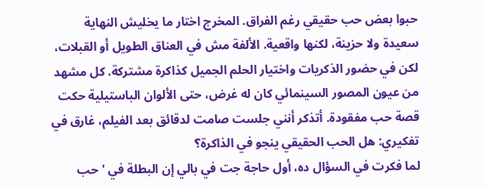حبوا بعض حب حقيقي رغم الفراق. المخرج اختار ما يخليش النهاية سعيدة ولا حزينة، لكنها واقعية. الألفة مش في العناق الطويل أو القبلات، لكن في حضور الذكريات واختيار الحلم الجميل كذاكرة مشتركة. كل مشهد من عيون المصور السينمائي كان له غرض، حتى الألوان الباستيلية حكت قصة حب مفقودة. أتذكر أنني جلست صامت لدقائق بعد الفيلم، غارق في تفكيري: هل الحب الحقيقي ينجو في الذاكرة؟
لما فكرت في السؤال ده، أول حاجة جت في بالي إن البطلة في 'حب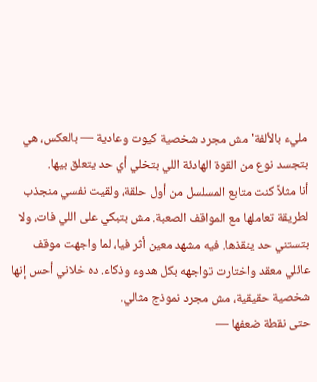مليء بالألفة' مش مجرد شخصية كيوت وعادية — بالعكس، هي بتجسد نوع من القوة الهادئة اللي بتخلي أي حد يتعلق بيها.
أنا مثلاً كنت متابع المسلسل من أول حلقة، ولقيت نفسي منجذب لطريقة تعاملها مع المواقف الصعبة. مش بتبكي على اللي فات، ولا بتستني حد ينقذها. فيه مشهد معين أثر فيا، لما واجهت موقف عائلي معقد واختارت تواجهه بكل هدوء وذكاء. ده خلاني أحس إنها شخصية حقيقية، مش مجرد نموذج مثالي.
حتى نقطة ضعفها —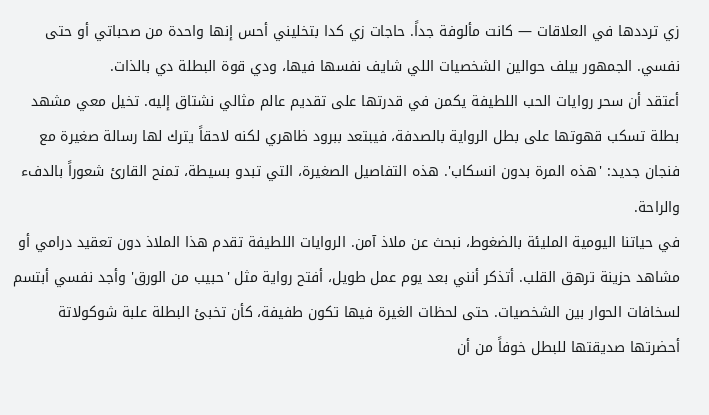زي ترددها في العلاقات — كانت مألوفة جداً. حاجات زي كدا بتخليني أحس إنها واحدة من صحباتي أو حتى نفسي. الجمهور بيلف حوالين الشخصيات اللي شايف نفسها فيها، ودي قوة البطلة دي بالذات.
أعتقد أن سحر روايات الحب اللطيفة يكمن في قدرتها على تقديم عالم مثالي نشتاق إليه. تخيل معي مشهد بطلة تسكب قهوتها على بطل الرواية بالصدفة، فيبتعد ببرود ظاهري لكنه لاحقاً يترك لها رسالة صغيرة مع فنجان جديد: 'هذه المرة بدون انسكاب'. هذه التفاصيل الصغيرة، التي تبدو بسيطة، تمنح القارئ شعوراً بالدفء والراحة.
في حياتنا اليومية المليئة بالضغوط، نبحث عن ملاذ آمن. الروايات اللطيفة تقدم هذا الملاذ دون تعقيد درامي أو مشاهد حزينة ترهق القلب. أتذكر أنني بعد يوم عمل طويل، أفتح رواية مثل 'حبيب من الورق' وأجد نفسي أبتسم لسخافات الحوار بين الشخصيات. حتى لحظات الغيرة فيها تكون طفيفة، كأن تخبئ البطلة علبة شوكولاتة أحضرتها صديقتها للبطل خوفاً من أن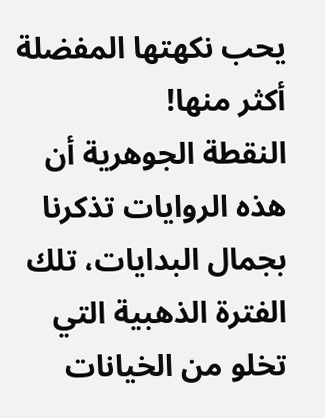يحب نكهتها المفضلة أكثر منها!
النقطة الجوهرية أن هذه الروايات تذكرنا بجمال البدايات، تلك الفترة الذهبية التي تخلو من الخيانات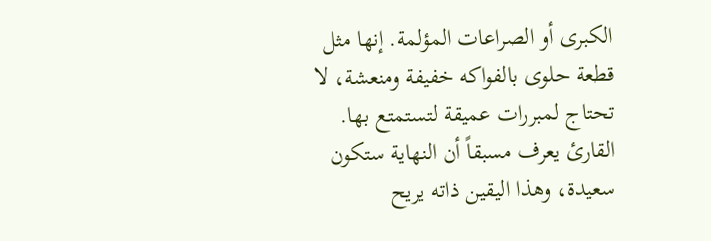الكبرى أو الصراعات المؤلمة. إنها مثل قطعة حلوى بالفواكه خفيفة ومنعشة، لا تحتاج لمبررات عميقة لتستمتع بها. القارئ يعرف مسبقاً أن النهاية ستكون سعيدة، وهذا اليقين ذاته يريح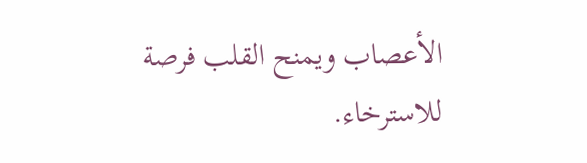الأعصاب ويمنح القلب فرصة للاسترخاء.